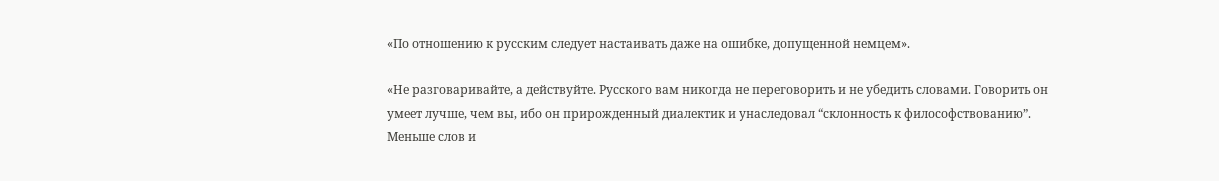«По отношению к русским следует настаивать даже на ошибке, допущенной немцем».

«Не разговаривайте, а действуйте. Русского вам никогда не переговорить и не убедить словами. Говорить он умеет лучше, чем вы, ибо он прирожденный диалектик и унаследовал “склонность к философствованию”. Меньше слов и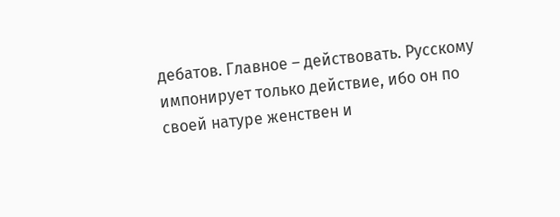дебатов. Главное – действовать. Русскому импонирует только действие, ибо он по своей натуре женствен и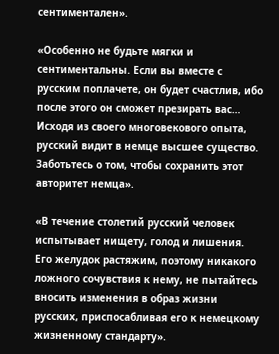сентиментален».

«Особенно не будьте мягки и сентиментальны. Если вы вместе с русским поплачете, он будет счастлив, ибо после этого он сможет презирать вас… Исходя из своего многовекового опыта, русский видит в немце высшее существо. Заботьтесь о том, чтобы сохранить этот авторитет немца».

«В течение столетий русский человек испытывает нищету, голод и лишения. Его желудок растяжим, поэтому никакого ложного сочувствия к нему, не пытайтесь вносить изменения в образ жизни русских, приспосабливая его к немецкому жизненному стандарту».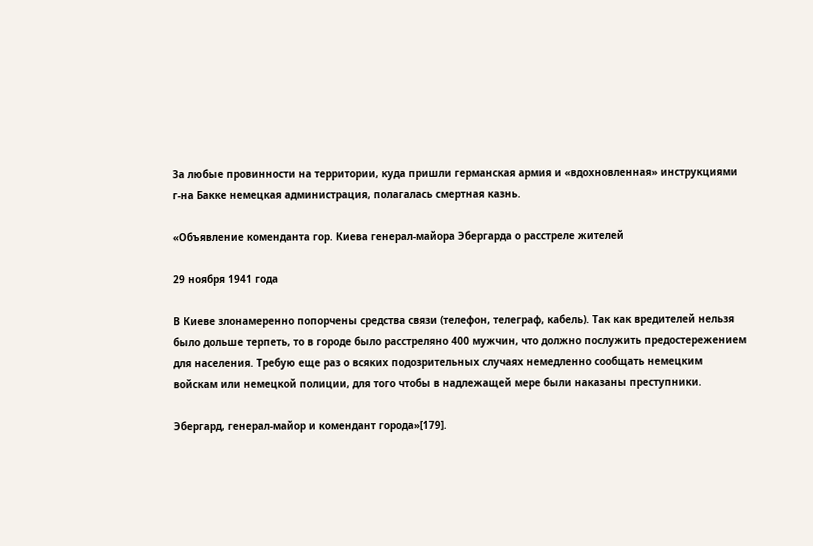За любые провинности на территории, куда пришли германская армия и «вдохновленная» инструкциями г-на Бакке немецкая администрация, полагалась смертная казнь.

«Объявление коменданта гор. Киева генерал-майора Эбергарда о расстреле жителей

29 ноября 1941 года

В Киеве злонамеренно попорчены средства связи (телефон, телеграф, кабель). Так как вредителей нельзя было дольше терпеть, то в городе было расстреляно 400 мужчин, что должно послужить предостережением для населения. Требую еще раз о всяких подозрительных случаях немедленно сообщать немецким войскам или немецкой полиции, для того чтобы в надлежащей мере были наказаны преступники.

Эбергард, генерал-майор и комендант города»[179].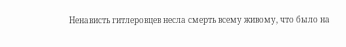Ненависть гитлеровцев несла смерть всему живому, что было на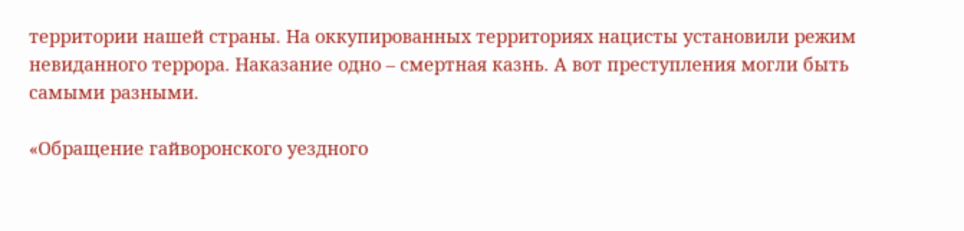территории нашей страны. На оккупированных территориях нацисты установили режим невиданного террора. Наказание одно – смертная казнь. А вот преступления могли быть самыми разными.

«Обращение гайворонского уездного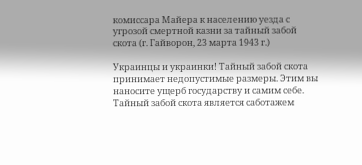комиссара Майера к населению уезда с угрозой смертной казни за тайный забой скота (г. Гайворон, 23 марта 1943 г.)

Украинцы и украинки! Тайный забой скота принимает недопустимые размеры. Этим вы наносите ущерб государству и самим себе. Тайный забой скота является саботажем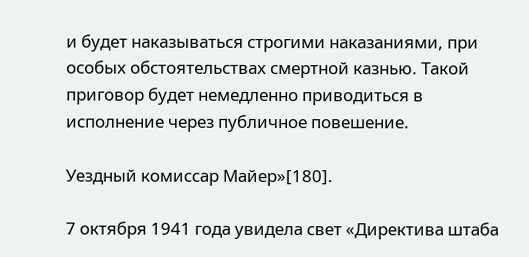и будет наказываться строгими наказаниями, при особых обстоятельствах смертной казнью. Такой приговор будет немедленно приводиться в исполнение через публичное повешение.

Уездный комиссар Майер»[180].

7 октября 1941 года увидела свет «Директива штаба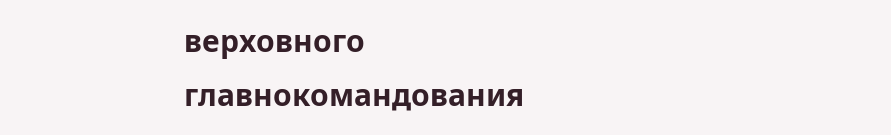верховного главнокомандования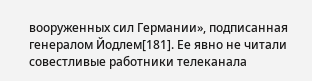вооруженных сил Германии», подписанная генералом Йодлем[181]. Ее явно не читали совестливые работники телеканала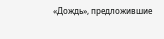«Дождь», предложившие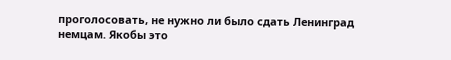проголосовать, не нужно ли было сдать Ленинград немцам. Якобы это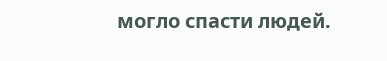могло спасти людей.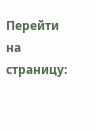Перейти на страницу: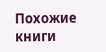Похожие книги